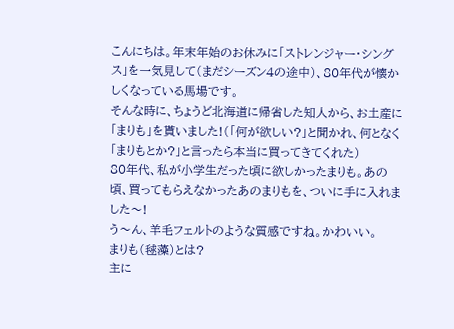こんにちは。年末年始のお休みに「ストレンジャー・シングス」を一気見して(まだシーズン4の途中)、80年代が懐かしくなっている馬場です。
そんな時に、ちょうど北海道に帰省した知人から、お土産に「まりも」を貰いました!(「何が欲しい?」と聞かれ、何となく「まりもとか?」と言ったら本当に買ってきてくれた)
80年代、私が小学生だった頃に欲しかったまりも。あの頃、買ってもらえなかったあのまりもを、ついに手に入れました〜!
う〜ん、羊毛フェルトのような質感ですね。かわいい。
まりも(毬藻)とは?
主に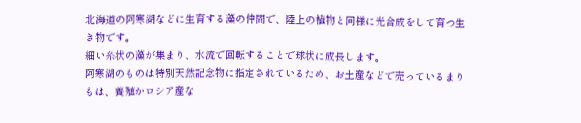北海道の阿寒湖などに生育する藻の仲間で、陸上の植物と同様に光合成をして育つ生き物です。
細い糸状の藻が集まり、水流で回転することで球状に成長します。
阿寒湖のものは特別天然記念物に指定されているため、お土産などで売っているまりもは、養殖かロシア産な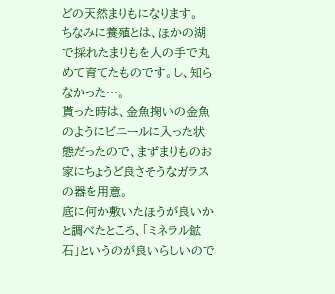どの天然まりもになります。
ちなみに養殖とは、ほかの湖で採れたまりもを人の手で丸めて育てたものです。し、知らなかった…。
貰った時は、金魚掬いの金魚のようにビニールに入った状態だったので、まずまりものお家にちょうど良さそうなガラスの器を用意。
底に何か敷いたほうが良いかと調べたところ、「ミネラル鉱石」というのが良いらしいので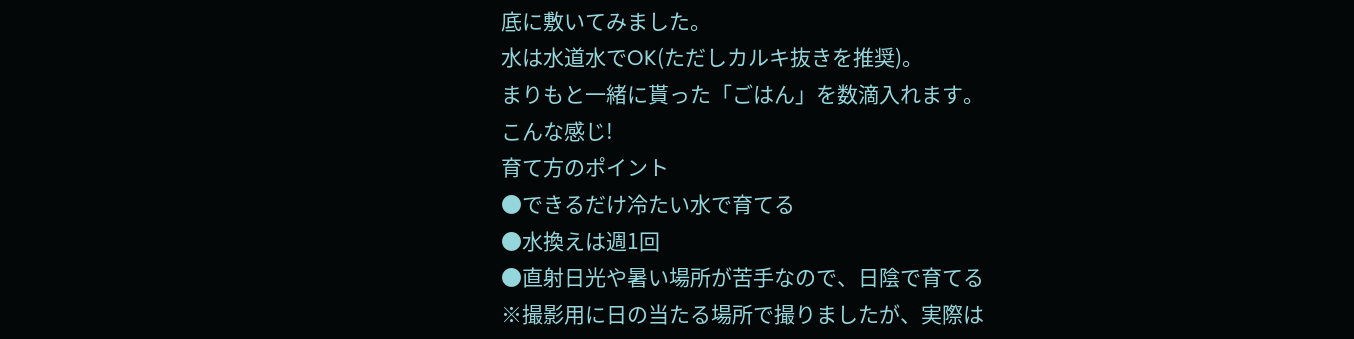底に敷いてみました。
水は水道水でOK(ただしカルキ抜きを推奨)。
まりもと一緒に貰った「ごはん」を数滴入れます。
こんな感じ!
育て方のポイント
●できるだけ冷たい水で育てる
●水換えは週1回
●直射日光や暑い場所が苦手なので、日陰で育てる
※撮影用に日の当たる場所で撮りましたが、実際は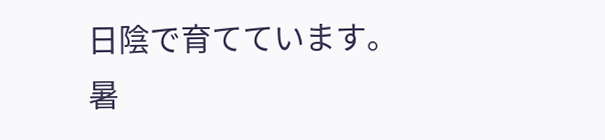日陰で育てています。
暑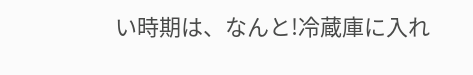い時期は、なんと!冷蔵庫に入れ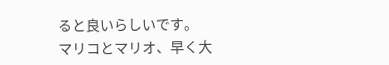ると良いらしいです。
マリコとマリオ、早く大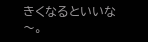きくなるといいな〜。